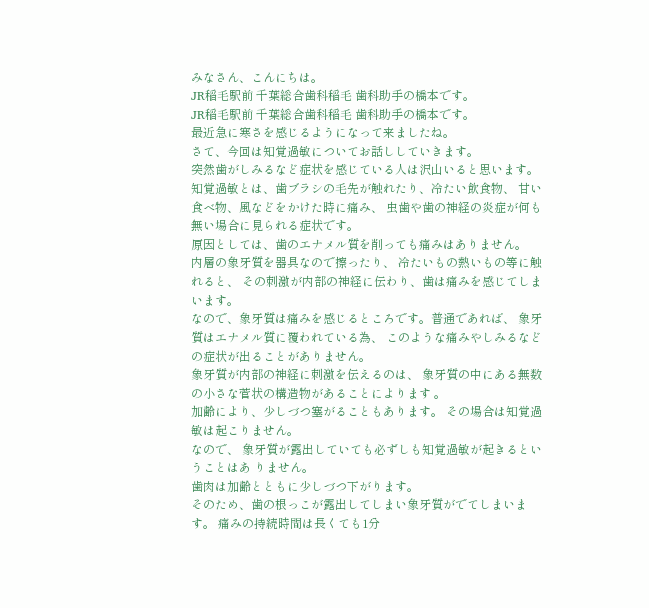みなさん、こんにちは。
JR稲毛駅前 千葉総合歯科稲毛 歯科助手の橋本です。
JR稲毛駅前 千葉総合歯科稲毛 歯科助手の橋本です。
最近急に寒さを感じるようになって来ましたね。
さて、今回は知覚過敏についてお話ししていきます。
突然歯がしみるなど症状を感じている人は沢山いると思います。
知覚過敏とは、歯ブラシの毛先が触れたり、冷たい飲食物、 甘い食べ物、風などをかけた時に痛み、 虫歯や歯の神経の炎症が何も無い場合に見られる症状です。
原因としては、歯のエナメル質を削っても痛みはありません。
内層の象牙質を器具なので擦ったり、 冷たいもの熱いもの等に触れると、 その刺激が内部の神経に伝わり、歯は痛みを感じてしまいます。
なので、象牙質は痛みを感じるところです。普通であれば、 象牙質はエナメル質に覆われている為、 このような痛みやしみるなどの症状が出ることがありません。
象牙質が内部の神経に刺激を伝えるのは、 象牙質の中にある無数の小さな菅状の構造物があることによります 。
加齢により、少しづつ塞がることもあります。 その場合は知覚過敏は起こりません。
なので、 象牙質が露出していても必ずしも知覚過敏が起きるということはあ りません。
歯肉は加齢とともに少しづつ下がります。
そのため、歯の根っこが露出してしまい象牙質がでてしまいます。 痛みの持続時間は長くても1分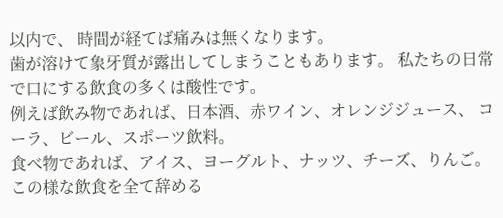以内で、 時間が経てば痛みは無くなります。
歯が溶けて象牙質が露出してしまうこともあります。 私たちの日常で口にする飲食の多くは酸性です。
例えば飲み物であれば、日本酒、赤ワイン、オレンジジュース、 コーラ、ビール、スポーツ飲料。
食べ物であれば、アイス、ヨーグルト、ナッツ、チーズ、りんご。 この様な飲食を全て辞める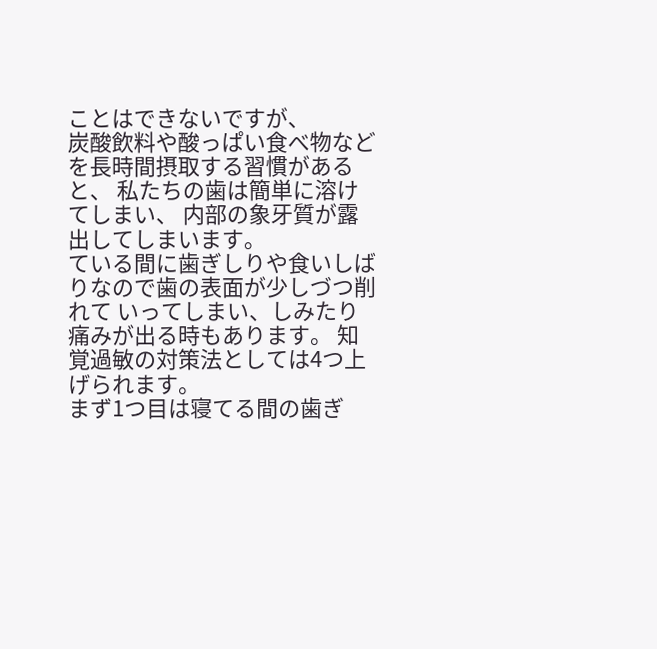ことはできないですが、
炭酸飲料や酸っぱい食べ物などを長時間摂取する習慣があると、 私たちの歯は簡単に溶けてしまい、 内部の象牙質が露出してしまいます。
ている間に歯ぎしりや食いしばりなので歯の表面が少しづつ削れて いってしまい、しみたり痛みが出る時もあります。 知覚過敏の対策法としては4つ上げられます。
まず1つ目は寝てる間の歯ぎ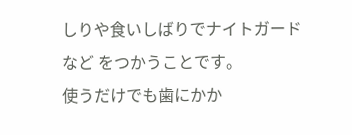しりや食いしばりでナイトガードなど をつかうことです。
使うだけでも歯にかか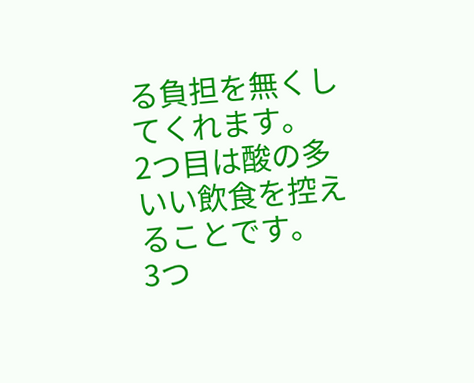る負担を無くしてくれます。
2つ目は酸の多いい飲食を控えることです。
3つ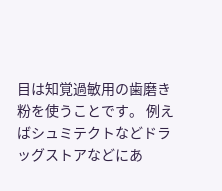目は知覚過敏用の歯磨き粉を使うことです。 例えばシュミテクトなどドラッグストアなどにあ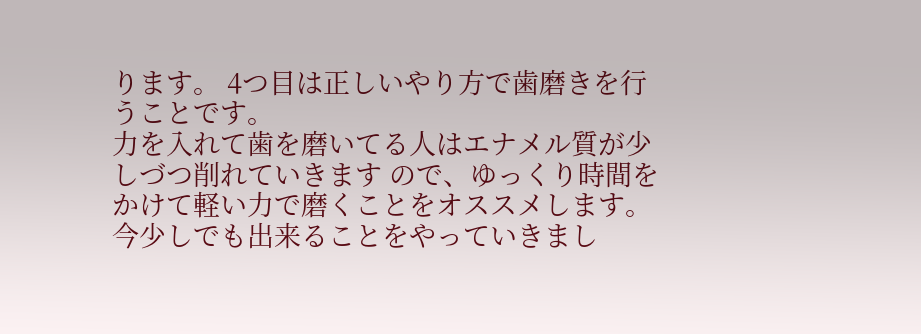ります。 4つ目は正しいやり方で歯磨きを行うことです。
力を入れて歯を磨いてる人はエナメル質が少しづつ削れていきます ので、ゆっくり時間をかけて軽い力で磨くことをオススメします。
今少しでも出来ることをやっていきまし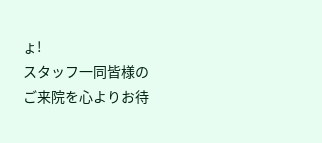ょ!
スタッフ一同皆様のご来院を心よりお待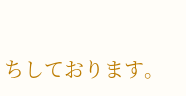ちしております。